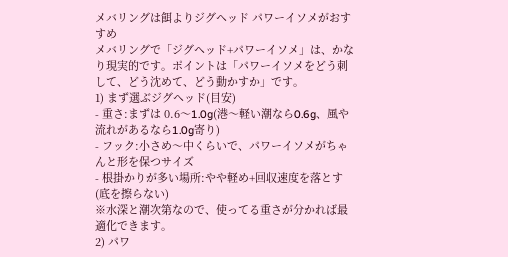メバリングは餌よりジグヘッド パワーイソメがおすすめ
メバリングで「ジグヘッド+パワーイソメ」は、かなり現実的です。ポイントは「パワーイソメをどう刺して、どう沈めて、どう動かすか」です。
1) まず選ぶジグヘッド(目安)
- 重さ:まずは 0.6〜1.0g(港〜軽い潮なら0.6g、風や流れがあるなら1.0g寄り)
- フック:小さめ〜中くらいで、パワーイソメがちゃんと形を保つサイズ
- 根掛かりが多い場所:やや軽め+回収速度を落とす(底を擦らない)
※水深と潮次第なので、使ってる重さが分かれば最適化できます。
2) パワ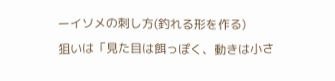ーイソメの刺し方(釣れる形を作る)
狙いは「見た目は餌っぽく、動きは小さ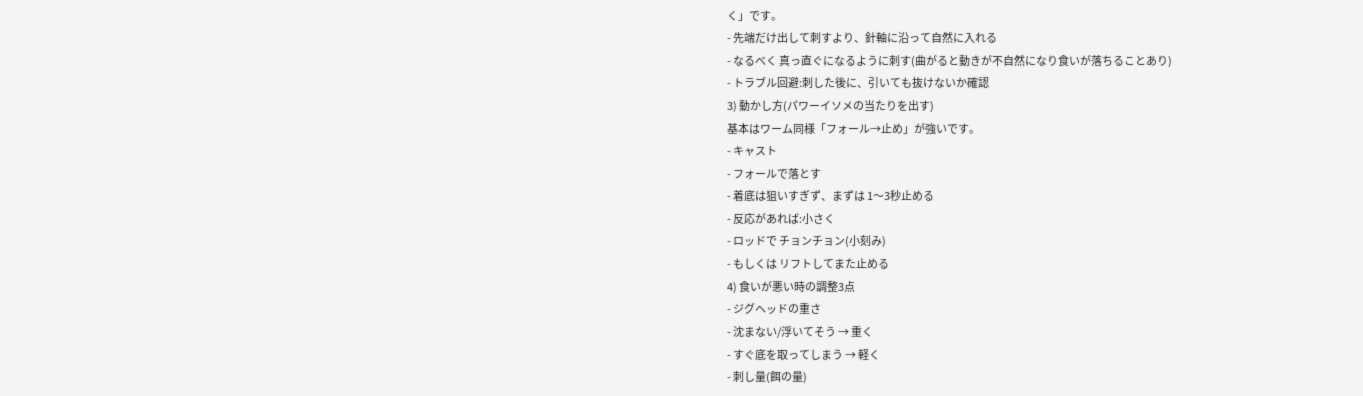く」です。
- 先端だけ出して刺すより、針軸に沿って自然に入れる
- なるべく 真っ直ぐになるように刺す(曲がると動きが不自然になり食いが落ちることあり)
- トラブル回避:刺した後に、引いても抜けないか確認
3) 動かし方(パワーイソメの当たりを出す)
基本はワーム同様「フォール→止め」が強いです。
- キャスト
- フォールで落とす
- 着底は狙いすぎず、まずは 1〜3秒止める
- 反応があれば:小さく
- ロッドで チョンチョン(小刻み)
- もしくは リフトしてまた止める
4) 食いが悪い時の調整3点
- ジグヘッドの重さ
- 沈まない/浮いてそう → 重く
- すぐ底を取ってしまう → 軽く
- 刺し量(餌の量)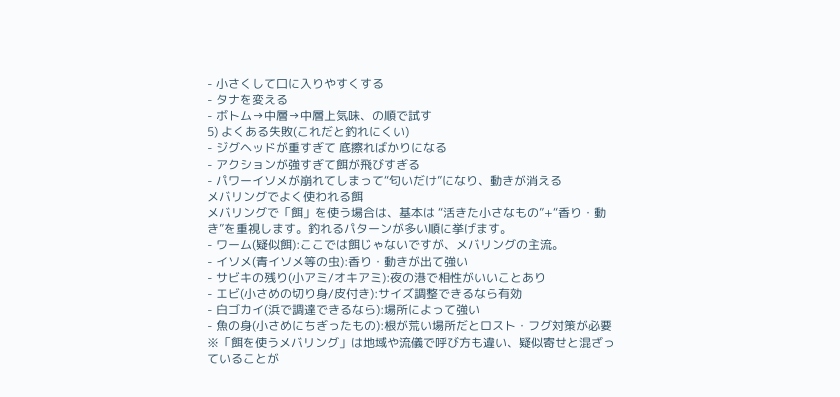- 小さくして口に入りやすくする
- タナを変える
- ボトム→中層→中層上気味、の順で試す
5) よくある失敗(これだと釣れにくい)
- ジグヘッドが重すぎて 底擦ればかりになる
- アクションが強すぎて餌が飛びすぎる
- パワーイソメが崩れてしまって“匂いだけ”になり、動きが消える
メバリングでよく使われる餌
メバリングで「餌」を使う場合は、基本は “活きた小さなもの”+“香り・動き”を重視します。釣れるパターンが多い順に挙げます。
- ワーム(疑似餌):ここでは餌じゃないですが、メバリングの主流。
- イソメ(青イソメ等の虫):香り・動きが出て強い
- サビキの残り(小アミ/オキアミ):夜の港で相性がいいことあり
- エビ(小さめの切り身/皮付き):サイズ調整できるなら有効
- 白ゴカイ(浜で調達できるなら):場所によって強い
- 魚の身(小さめにちぎったもの):根が荒い場所だとロスト・フグ対策が必要
※「餌を使うメバリング」は地域や流儀で呼び方も違い、疑似寄せと混ざっていることが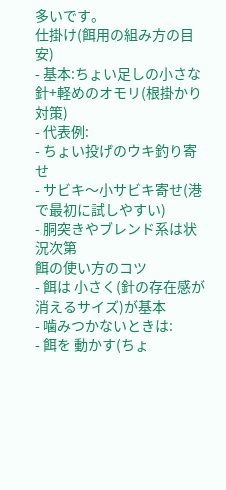多いです。
仕掛け(餌用の組み方の目安)
- 基本:ちょい足しの小さな針+軽めのオモリ(根掛かり対策)
- 代表例:
- ちょい投げのウキ釣り寄せ
- サビキ〜小サビキ寄せ(港で最初に試しやすい)
- 胴突きやブレンド系は状況次第
餌の使い方のコツ
- 餌は 小さく(針の存在感が消えるサイズ)が基本
- 噛みつかないときは:
- 餌を 動かす(ちょ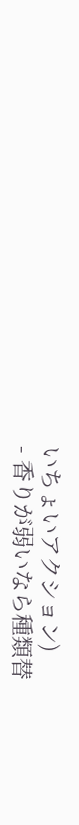いちょいアクション)
- 香りが弱いなら種類替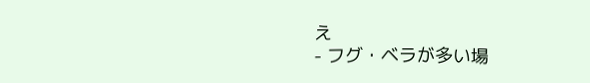え
- フグ・ベラが多い場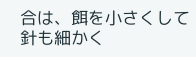合は、餌を小さくして針も細かく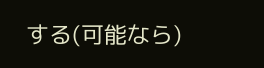する(可能なら)